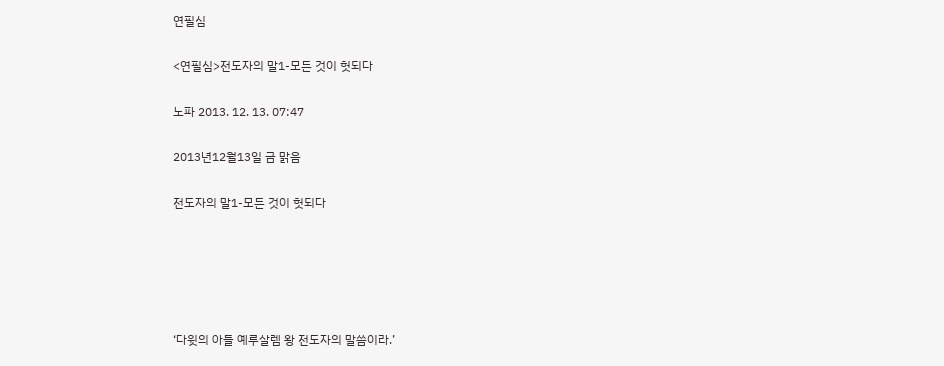연필심

<연필심>전도자의 말1-모든 것이 헛되다

노파 2013. 12. 13. 07:47

2013년12월13일 금 맑음

전도자의 말1-모든 것이 헛되다





‘다윗의 아들 예루살렘 왕 전도자의 말씀이라.’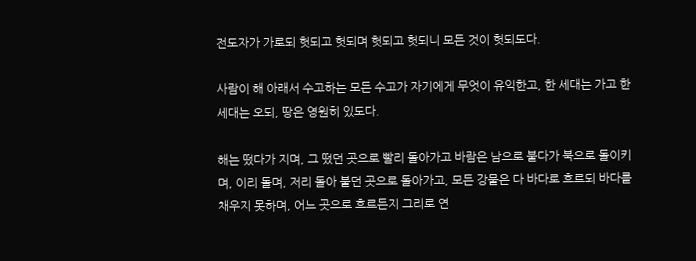전도자가 가로되 헛되고 헛되며 헛되고 헛되니 모든 것이 헛되도다.

사람이 해 아래서 수고하는 모든 수고가 자기에게 무엇이 유익한고, 한 세대는 가고 한 세대는 오되, 땅은 영원히 있도다.

해는 떴다가 지며, 그 떴던 곳으로 빨리 돌아가고 바람은 남으로 불다가 북으로 돌이키며, 이리 돌며, 저리 돌아 불던 곳으로 돌아가고, 모든 강물은 다 바다로 흐르되 바다를 채우지 못하며, 어느 곳으로 흐르든지 그리로 연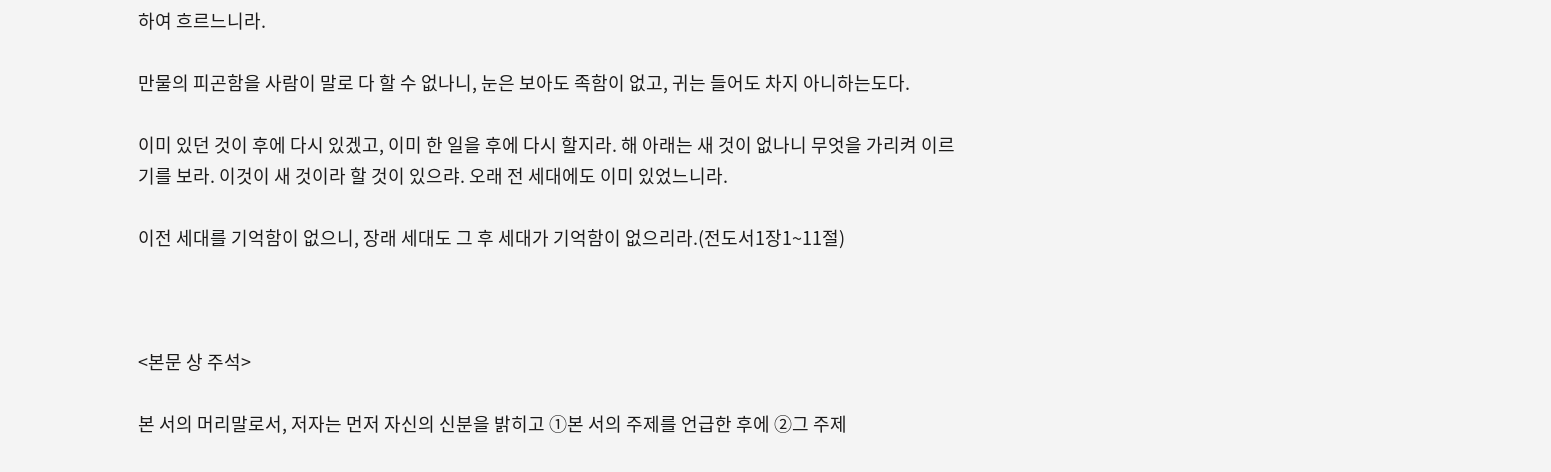하여 흐르느니라.

만물의 피곤함을 사람이 말로 다 할 수 없나니, 눈은 보아도 족함이 없고, 귀는 들어도 차지 아니하는도다.

이미 있던 것이 후에 다시 있겠고, 이미 한 일을 후에 다시 할지라. 해 아래는 새 것이 없나니 무엇을 가리켜 이르기를 보라. 이것이 새 것이라 할 것이 있으랴. 오래 전 세대에도 이미 있었느니라.

이전 세대를 기억함이 없으니, 장래 세대도 그 후 세대가 기억함이 없으리라.(전도서1장1~11절)



<본문 상 주석>

본 서의 머리말로서, 저자는 먼저 자신의 신분을 밝히고 ①본 서의 주제를 언급한 후에 ②그 주제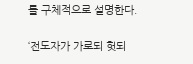를 구체적으로 설명한다.

‘전도자가 가로되 헛되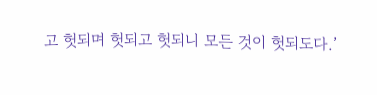고 헛되며 헛되고 헛되니 모든 것이 헛되도다.’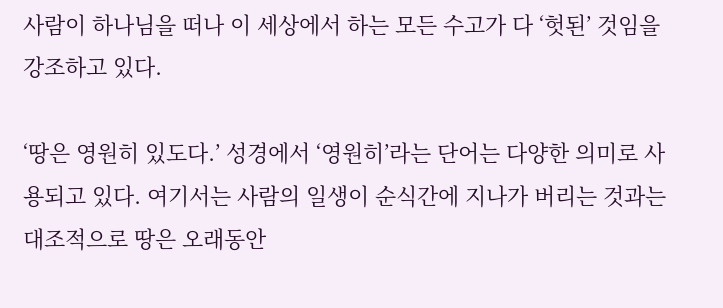사람이 하나님을 떠나 이 세상에서 하는 모든 수고가 다 ‘헛된’ 것임을 강조하고 있다.

‘땅은 영원히 있도다.’ 성경에서 ‘영원히’라는 단어는 다양한 의미로 사용되고 있다. 여기서는 사람의 일생이 순식간에 지나가 버리는 것과는 대조적으로 땅은 오래동안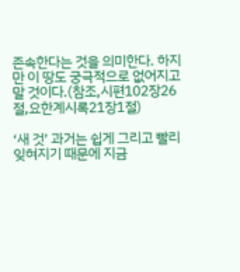존속한다는 것을 의미한다. 하지만 이 땅도 궁극적으로 없어지고 말 것이다.(참조,시편102장26절,요한계시록21장1절)

‘새 것’ 과거는 쉽게 그리고 빨리 잊혀지기 때문에 지금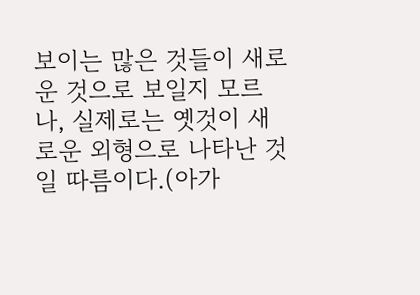보이는 많은 것들이 새로운 것으로 보일지 모르나, 실제로는 옛것이 새로운 외형으로 나타난 것일 따름이다.(아가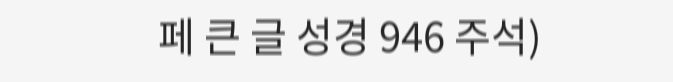페 큰 글 성경 946 주석)